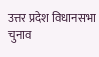उत्तर प्रदेश विधानसभा चुनाव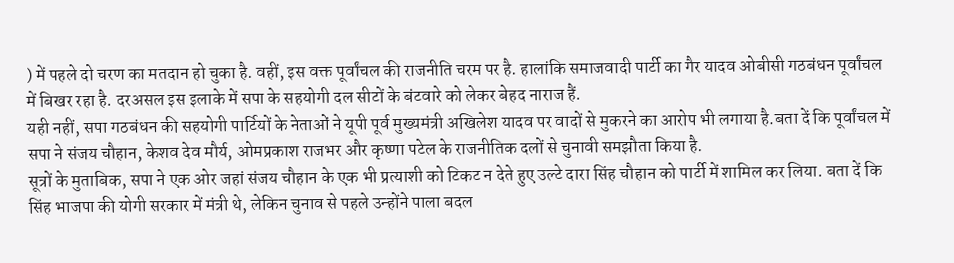) में पहले दो चरण का मतदान हो चुका है. वहीं, इस वक्त पूर्वांचल की राजनीति चरम पर है. हालांकि समाजवादी पार्टी का गैर यादव ओबीसी गठबंधन पूर्वांचल में बिखर रहा है. दरअसल इस इलाके में सपा के सहयोगी दल सीटों के बंटवारे को लेकर बेहद नाराज हैं.
यही नहीं, सपा गठबंधन की सहयोगी पार्टियों के नेताओं ने यूपी पूर्व मुख्यमंत्री अखिलेश यादव पर वादों से मुकरने का आरोप भी लगाया है.बता दें कि पूर्वांचल में सपा ने संजय चौहान, केशव देव मौर्य, ओमप्रकाश राजभर और कृष्णा पटेल के राजनीतिक दलों से चुनावी समझौता किया है.
सूत्रों के मुताबिक, सपा ने एक ओर जहां संजय चौहान के एक भी प्रत्याशी को टिकट न देते हुए उल्टे दारा सिंह चौहान को पार्टी में शामिल कर लिया. बता दें कि सिंह भाजपा की योगी सरकार में मंत्री थे, लेकिन चुनाव से पहले उन्होंने पाला बदल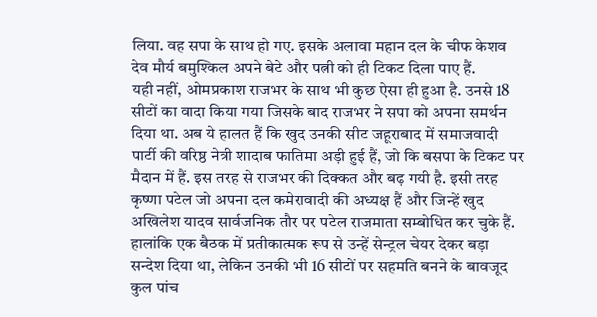लिया. वह सपा के साथ हो गए. इसके अलावा महान दल के चीफ केशव देव मौर्य बमुश्किल अपने बेटे और पत्नी को ही टिकट दिला पाए हैं.
यही नहीं, ओमप्रकाश राजभर के साथ भी कुछ ऐसा ही हुआ है. उनसे 18 सीटों का वादा किया गया जिसके बाद राजभर ने सपा को अपना समर्थन दिया था. अब ये हालत हैं कि खुद उनकी सीट जहूराबाद में समाजवादी पार्टी की वरिष्ठ नेत्री शादाब फातिमा अड़ी हुई हैं, जो कि बसपा के टिकट पर मैदान में हैं. इस तरह से राजभर की दिक्कत और बढ़ गयी है. इसी तरह कृष्णा पटेल जो अपना दल कमेरावादी की अध्यक्ष हैं और जिन्हें खुद अखिलेश यादव सार्वजनिक तौर पर पटेल राजमाता सम्बोधित कर चुके हैं. हालांकि एक बैठक में प्रतीकात्मक रूप से उन्हें सेन्ट्रल चेयर देकर बड़ा सन्देश दिया था, लेकिन उनकी भी 16 सीटों पर सहमति बनने के बावजूद कुल पांच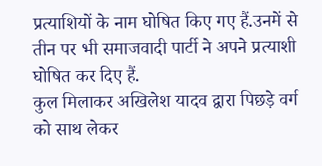प्रत्याशियों के नाम घोषित किए गए हैं.उनमें से तीन पर भी समाजवादी पार्टी ने अपने प्रत्याशी घोषित कर दिए हैं.
कुल मिलाकर अखिलेश यादव द्वारा पिछड़े वर्ग को साथ लेकर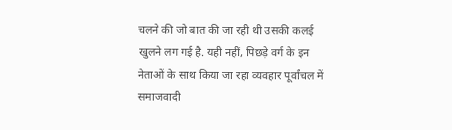चलने की जो बात की जा रही थी उसकी कलई खुलने लग गई है. यही नहीं, पिछड़े वर्ग के इन नेताओं के साथ किया जा रहा व्यवहार पूर्वांचल में समाजवादी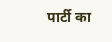पार्टी का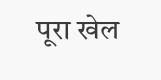पूरा खेल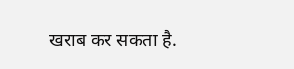खराब कर सकता है.